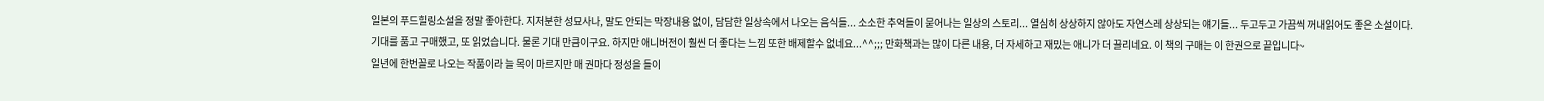일본의 푸드힐링소설을 정말 좋아한다. 지저분한 성묘사나, 말도 안되는 막장내용 없이, 담담한 일상속에서 나오는 음식들... 소소한 추억들이 묻어나는 일상의 스토리... 열심히 상상하지 않아도 자연스레 상상되는 얘기들... 두고두고 가끔씩 꺼내읽어도 좋은 소설이다.
기대를 품고 구매했고, 또 읽었습니다. 물론 기대 만큼이구요. 하지만 애니버전이 훨씬 더 좋다는 느낌 또한 배제할수 없네요...^^;;; 만화책과는 많이 다른 내용, 더 자세하고 재밌는 애니가 더 끌리네요. 이 책의 구매는 이 한권으로 끝입니다~
일년에 한번꼴로 나오는 작품이라 늘 목이 마르지만 매 권마다 정성을 들이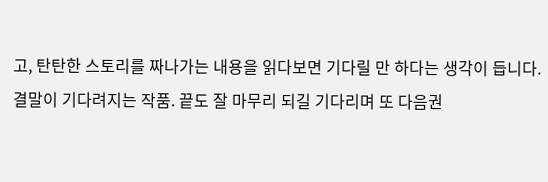고, 탄탄한 스토리를 짜나가는 내용을 읽다보면 기다릴 만 하다는 생각이 듭니다. 결말이 기다려지는 작품. 끝도 잘 마무리 되길 기다리며 또 다음권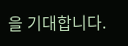을 기대합니다.